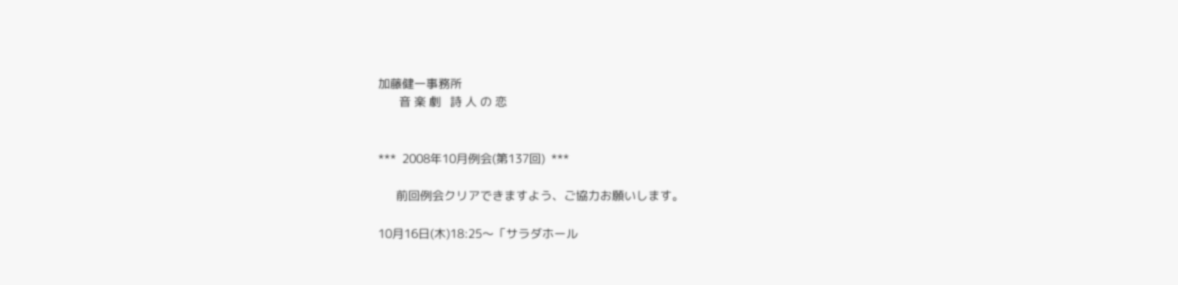加藤健一事務所
       音 楽 劇   詩 人 の 恋


***  2008年10月例会(第137回)  ***

      前回例会クリアできますよう、ご協力お願いします。

10月16日(木)18:25〜「サラダホール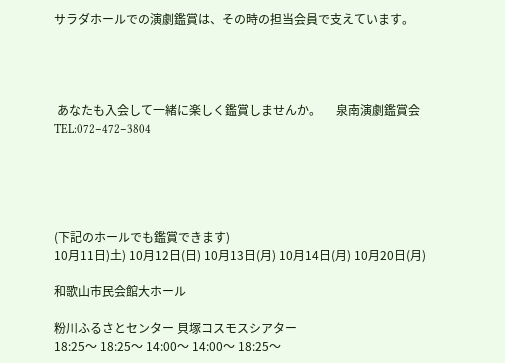サラダホールでの演劇鑑賞は、その時の担当会員で支えています。




 あなたも入会して一緒に楽しく鑑賞しませんか。     泉南演劇鑑賞会  TEL:072−472−3804





(下記のホールでも鑑賞できます)
10月11日)土) 10月12日(日) 10月13日(月) 10月14日(月) 10月20日(月)

和歌山市民会館大ホール

粉川ふるさとセンター 貝塚コスモスシアター
18:25〜 18:25〜 14:00〜 14:00〜 18:25〜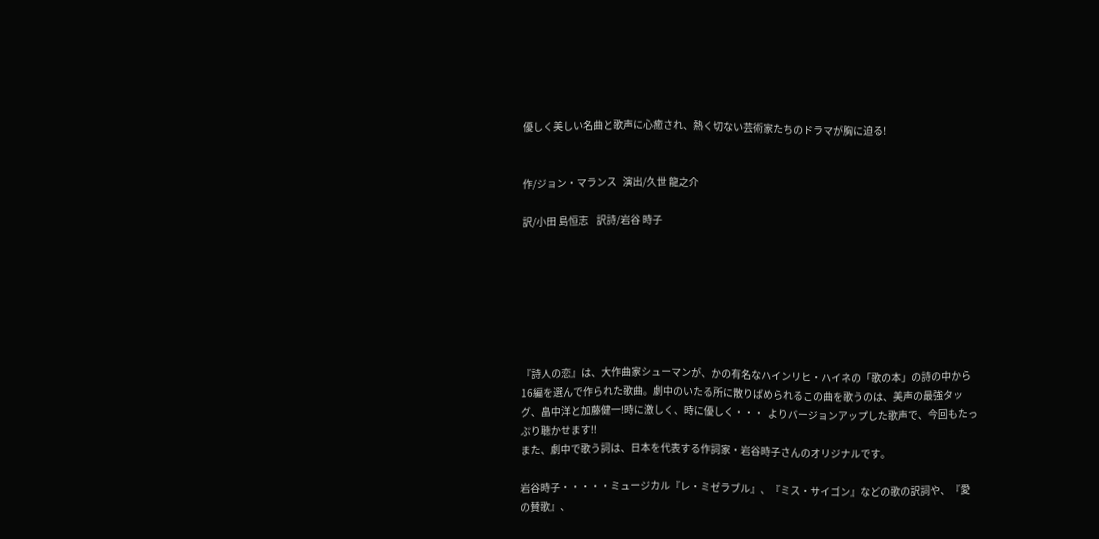優しく美しい名曲と歌声に心癒され、熱く切ない芸術家たちのドラマが胸に迫る!


作/ジョン・マランス   演出/久世 龍之介

訳/小田 島恒志    訳詩/岩谷 時子







『詩人の恋』は、大作曲家シューマンが、かの有名なハインリヒ・ハイネの「歌の本」の詩の中から16編を選んで作られた歌曲。劇中のいたる所に散りばめられるこの曲を歌うのは、美声の最強タッグ、畠中洋と加藤健一!時に激しく、時に優しく・・・  よりバージョンアップした歌声で、今回もたっぷり聴かせます!!
また、劇中で歌う詞は、日本を代表する作詞家・岩谷時子さんのオリジナルです。

岩谷時子・・・・・ミュージカル『レ・ミゼラブル』、『ミス・サイゴン』などの歌の訳詞や、『愛の賛歌』、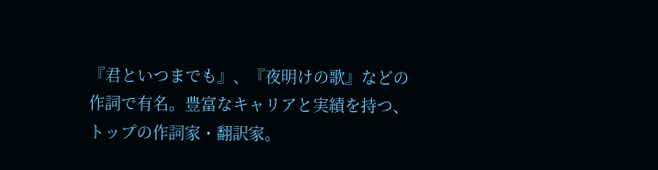『君といつまでも』、『夜明けの歌』などの作詞で有名。豊富なキャリアと実績を持つ、トップの作詞家・翻訳家。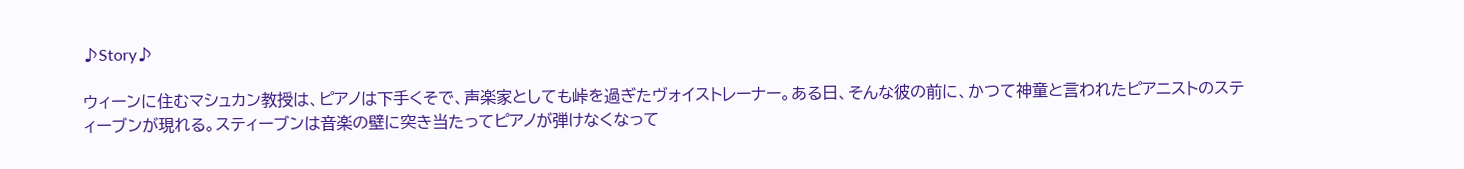♪Story♪

ウィーンに住むマシュカン教授は、ピアノは下手くそで、声楽家としても峠を過ぎたヴォイストレーナー。ある日、そんな彼の前に、かつて神童と言われたピアニストのスティーブンが現れる。スティーブンは音楽の壁に突き当たってピアノが弾けなくなって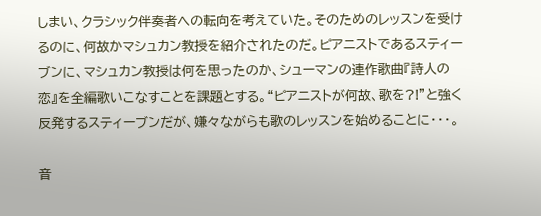しまい、クラシック伴奏者への転向を考えていた。そのためのレッスンを受けるのに、何故かマシュカン教授を紹介されたのだ。ピアニストであるスティーブンに、マシュカン教授は何を思ったのか、シューマンの連作歌曲『詩人の恋』を全編歌いこなすことを課題とする。“ピアニストが何故、歌を?!”と強く反発するスティーブンだが、嫌々ながらも歌のレッスンを始めることに・・・。

音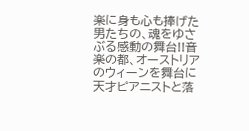楽に身も心も捧げた男たちの、魂をゆさぶる感動の舞台!!音楽の都、オーストリアのウィーンを舞台に天才ピアニストと落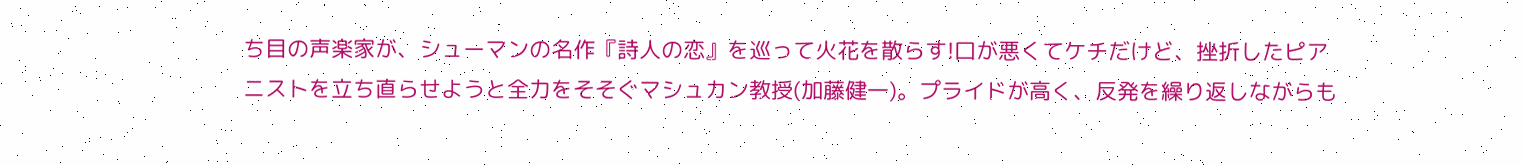ち目の声楽家が、シューマンの名作『詩人の恋』を巡って火花を散らす!口が悪くてケチだけど、挫折したピアニストを立ち直らせようと全力をそそぐマシュカン教授(加藤健一)。プライドが高く、反発を繰り返しながらも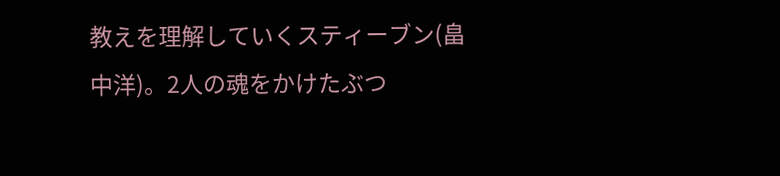教えを理解していくスティーブン(畠中洋)。2人の魂をかけたぶつ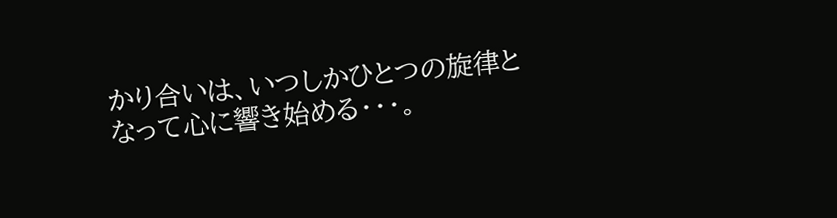かり合いは、いつしかひとつの旋律となって心に響き始める・・・。